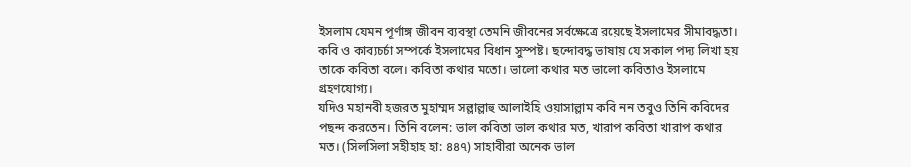ইসলাম যেমন পূর্ণাঙ্গ জীবন ব্যবস্থা তেমনি জীবনের সর্বক্ষেত্রে রয়েছে ইসলামের সীমাবদ্ধতা। কবি ও কাব্যচর্চা সম্পর্কে ইসলামের বিধান সুস্পষ্ট। ছন্দোবদ্ধ ভাষায় যে সকাল পদ্য লিখা হয় তাকে কবিতা বলে। কবিতা কথার মতো। ভালো কথার মত ভালো কবিতাও ইসলামে গ্রহণযোগ্য।
যদিও মহানবী হজরত মুহাম্মদ সল্লাল্লাহু আলাইহি ওয়াসাল্লাম কবি নন তবুও তিনি কবিদের পছন্দ করতেন। তিনি বলেন: ভাল কবিতা ভাল কথার মত, খারাপ কবিতা খারাপ কথার মত। (সিলসিলা সহীহাহ হা: ৪৪৭) সাহাবীরা অনেক ভাল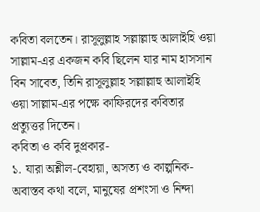কবিতা বলতেন। রাসূলুল্লাহ সল্লাল্লাহু আলাইহি ওয়া সাল্লাম-এর একজন কবি ছিলেন যার নাম হাসসান বিন সাবেত, তিনি রাসূলুল্লাহ সল্লাল্লাহু আলাইহি ওয়া সাল্লাম-এর পক্ষে কাফিরদের কবিতার প্রত্যুত্তর দিতেন।
কবিতা ও কবি দুপ্রকার-
১. যারা অশ্লীল-বেহায়া, অসত্য ও কাল্পনিক-অবাস্তব কথা বলে, মানুষের প্রশংসা ও নিন্দা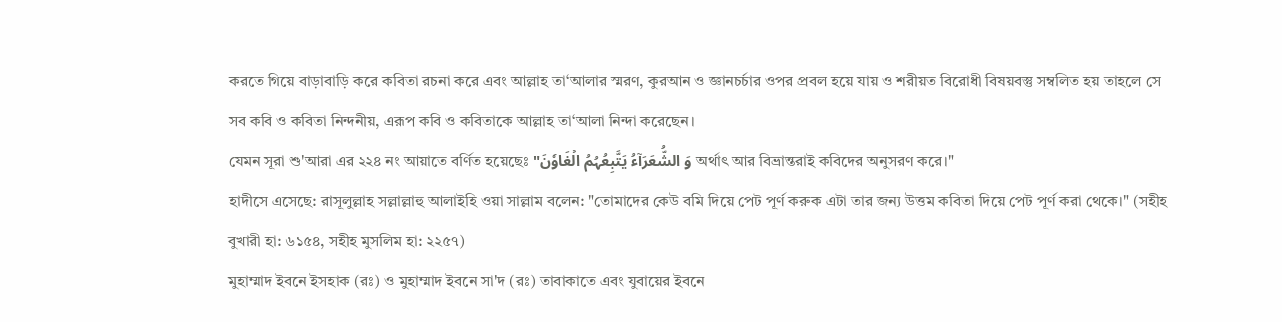করতে গিয়ে বাড়াবাড়ি করে কবিতা রচনা করে এবং আল্লাহ তা‘আলার স্মরণ, কুরআন ও জ্ঞানচর্চার ওপর প্রবল হয়ে যায় ও শরীয়ত বিরোধী বিষয়বস্তু সম্বলিত হয় তাহলে সে সব কবি ও কবিতা নিন্দনীয়, এরূপ কবি ও কবিতাকে আল্লাহ তা‘আলা নিন্দা করেছেন।
যেমন সূরা শু'আরা এর ২২৪ নং আয়াতে বর্ণিত হয়েছেঃ "وَ الشُّعَرَآءُ یَتَّبِعُہُمُ الۡغَاوٗنَ অর্থাৎ আর বিভ্রান্তরাই কবিদের অনুসরণ করে।"
হাদীসে এসেছে: রাসূলুল্লাহ সল্লাল্লাহু আলাইহি ওয়া সাল্লাম বলেন: "তোমাদের কেউ বমি দিয়ে পেট পূর্ণ করুক এটা তার জন্য উত্তম কবিতা দিয়ে পেট পূর্ণ করা থেকে।" (সহীহ বুখারী হা: ৬১৫৪, সহীহ মুসলিম হা: ২২৫৭)
মুহাম্মাদ ইবনে ইসহাক (রঃ) ও মুহাম্মাদ ইবনে সা'দ (রঃ) তাবাকাতে এবং যুবায়ের ইবনে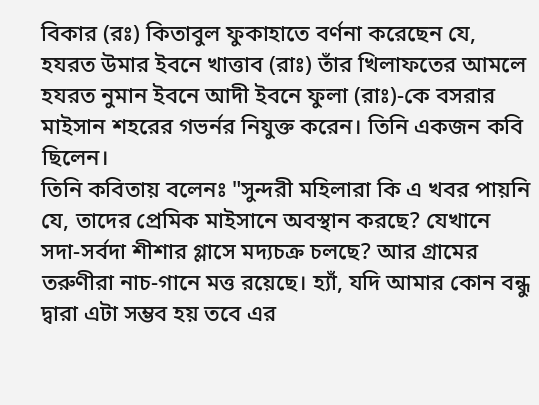বিকার (রঃ) কিতাবুল ফুকাহাতে বর্ণনা করেছেন যে, হযরত উমার ইবনে খাত্তাব (রাঃ) তাঁর খিলাফতের আমলে হযরত নুমান ইবনে আদী ইবনে ফুলা (রাঃ)-কে বসরার মাইসান শহরের গভর্নর নিযুক্ত করেন। তিনি একজন কবি ছিলেন।
তিনি কবিতায় বলেনঃ "সুন্দরী মহিলারা কি এ খবর পায়নি যে, তাদের প্রেমিক মাইসানে অবস্থান করছে? যেখানে সদা-সর্বদা শীশার গ্লাসে মদ্যচক্র চলছে? আর গ্রামের তরুণীরা নাচ-গানে মত্ত রয়েছে। হ্যাঁ, যদি আমার কোন বন্ধু দ্বারা এটা সম্ভব হয় তবে এর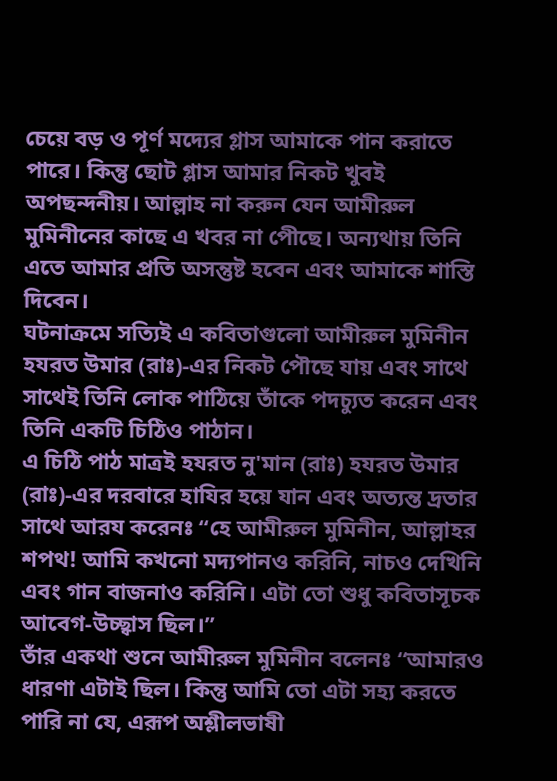চেয়ে বড় ও পূর্ণ মদ্যের গ্লাস আমাকে পান করাতে পারে। কিন্তু ছোট গ্লাস আমার নিকট খুবই অপছন্দনীয়। আল্লাহ না করুন যেন আমীরুল মুমিনীনের কাছে এ খবর না পেীছে। অন্যথায় তিনি এতে আমার প্রতি অসন্তুষ্ট হবেন এবং আমাকে শাস্তি দিবেন।
ঘটনাক্রমে সত্যিই এ কবিতাগুলো আমীরুল মুমিনীন হযরত উমার (রাঃ)-এর নিকট পৌছে যায় এবং সাথে সাথেই তিনি লোক পাঠিয়ে তাঁকে পদচ্যুত করেন এবং তিনি একটি চিঠিও পাঠান।
এ চিঠি পাঠ মাত্রই হযরত নু'মান (রাঃ) হযরত উমার (রাঃ)-এর দরবারে হাযির হয়ে যান এবং অত্যন্ত দ্রতার সাথে আরয করেনঃ “হে আমীরুল মুমিনীন, আল্লাহর শপথ! আমি কখনো মদ্যপানও করিনি, নাচও দেখিনি এবং গান বাজনাও করিনি। এটা তো শুধু কবিতাসূচক আবেগ-উচ্ছ্বাস ছিল।”
তাঁর একথা শুনে আমীরুল মুমিনীন বলেনঃ “আমারও ধারণা এটাই ছিল। কিন্তু আমি তো এটা সহ্য করতে পারি না যে, এরূপ অশ্লীলভাষী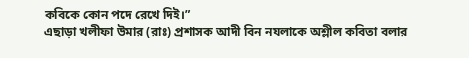কবিকে কোন পদে রেখে দিই।”
এছাড়া খলীফা উমার (রাঃ) প্রশাসক আদী বিন নযলাকে অশ্লীল কবিতা বলার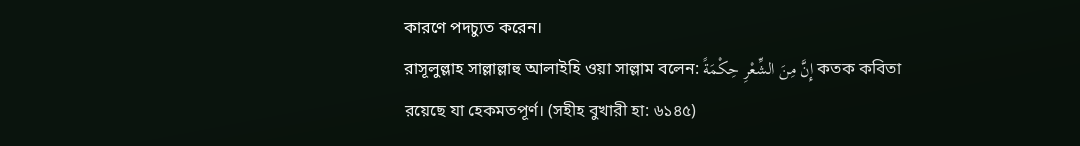কারণে পদচ্যুত করেন।
রাসূলুল্লাহ সাল্লাল্লাহু আলাইহি ওয়া সাল্লাম বলেন: إِنَّ مِنَ الشِّعْرِ حِكْمَةً কতক কবিতা রয়েছে যা হেকমতপূর্ণ। (সহীহ বুখারী হা: ৬১৪৫)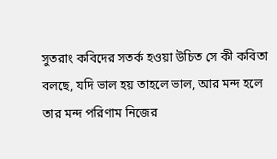সুতরাং কবিদের সতর্ক হওয়া উচিত সে কী কবিতা বলছে, যদি ভাল হয় তাহলে ভাল, আর মন্দ হলে তার মন্দ পরিণাম নিজের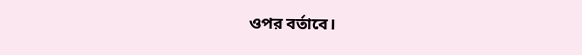ওপর বর্তাবে।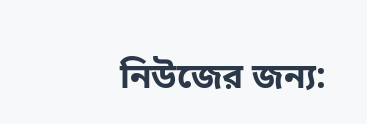নিউজের জন্য: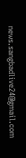news.sangbadlive24@gmail.com